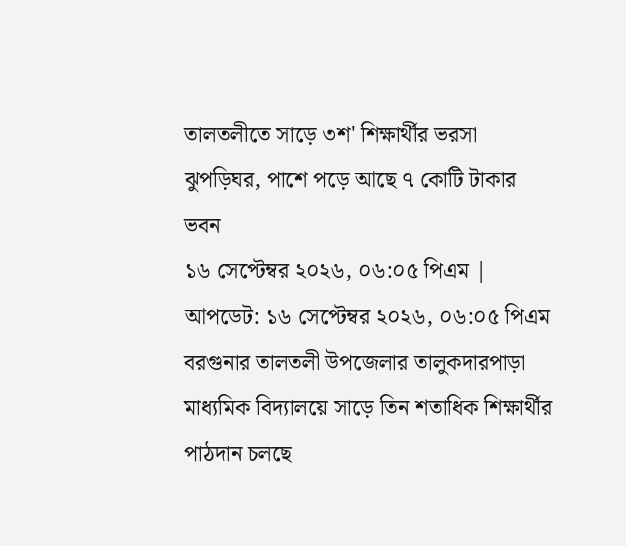তালতলীতে সাড়ে ৩শ' শিক্ষার্থীর ভরসা ঝুপড়িঘর, পাশে পড়ে আছে ৭ কোটি টাকার ভবন
১৬ সেপ্টেম্বর ২০২৬, ০৬:০৫ পিএম | আপডেট: ১৬ সেপ্টেম্বর ২০২৬, ০৬:০৫ পিএম
বরগুনার তালতলী উপজেলার তালুকদারপাড়া মাধ্যমিক বিদ্যালয়ে সাড়ে তিন শতাধিক শিক্ষার্থীর পাঠদান চলছে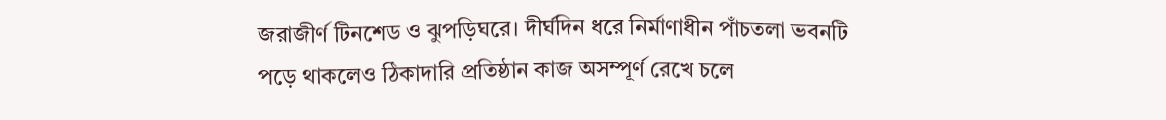জরাজীর্ণ টিনশেড ও ঝুপড়িঘরে। দীর্ঘদিন ধরে নির্মাণাধীন পাঁচতলা ভবনটি পড়ে থাকলেও ঠিকাদারি প্রতিষ্ঠান কাজ অসম্পূর্ণ রেখে চলে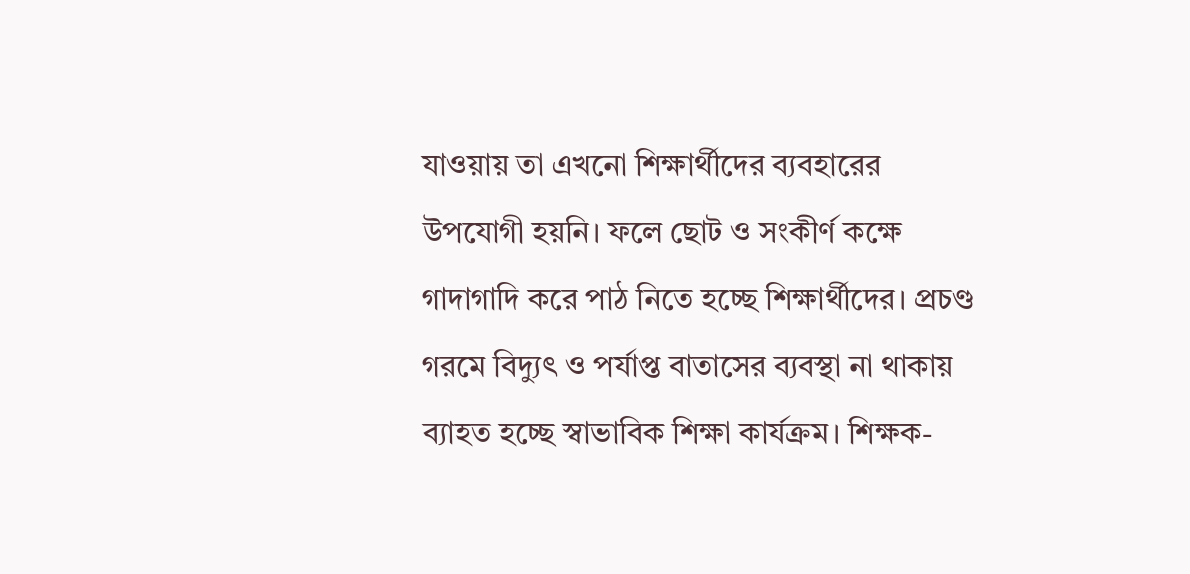যাওয়ায় তা এখনো শিক্ষার্থীদের ব্যবহারের উপযোগী হয়নি। ফলে ছোট ও সংকীর্ণ কক্ষে গাদাগাদি করে পাঠ নিতে হচ্ছে শিক্ষার্থীদের। প্রচণ্ড গরমে বিদ্যুৎ ও পর্যাপ্ত বাতাসের ব্যবস্থা না থাকায় ব্যাহত হচ্ছে স্বাভাবিক শিক্ষা কার্যক্রম। শিক্ষক-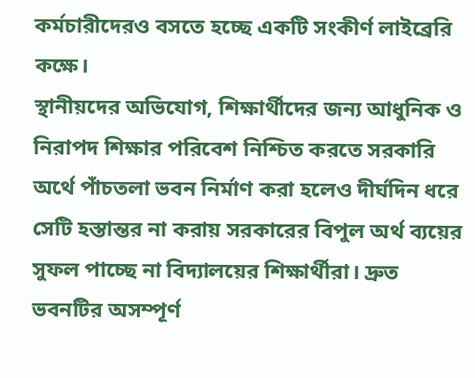কর্মচারীদেরও বসতে হচ্ছে একটি সংকীর্ণ লাইব্রেরি কক্ষে।
স্থানীয়দের অভিযোগ, শিক্ষার্থীদের জন্য আধুনিক ও নিরাপদ শিক্ষার পরিবেশ নিশ্চিত করতে সরকারি অর্থে পাঁচতলা ভবন নির্মাণ করা হলেও দীর্ঘদিন ধরে সেটি হস্তান্তর না করায় সরকারের বিপুল অর্থ ব্যয়ের সুফল পাচ্ছে না বিদ্যালয়ের শিক্ষার্থীরা। দ্রুত ভবনটির অসম্পূর্ণ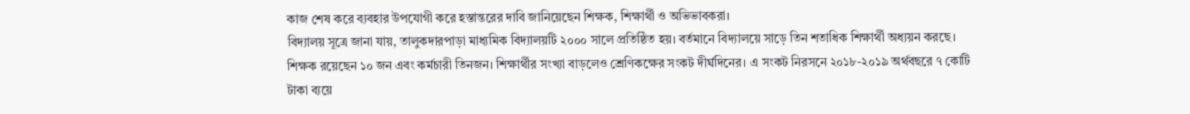কাজ শেষ করে ব্যবহার উপযোগী করে হস্তান্তরের দাবি জানিয়েছেন শিক্ষক, শিক্ষার্থী ও অভিভাবকরা।
বিদ্যালয় সূত্রে জানা যায়, তালুকদারপাড়া মাধ্যমিক বিদ্যালয়টি ২০০০ সালে প্রতিষ্ঠিত হয়। বর্তমানে বিদ্যালয়ে সাড়ে তিন শতাধিক শিক্ষার্থী অধ্যয়ন করছে। শিক্ষক রয়েছেন ১০ জন এবং কর্মচারী তিনজন। শিক্ষার্থীর সংখ্যা বাড়লেও শ্রেণিকক্ষের সংকট দীর্ঘদিনের। এ সংকট নিরসনে ২০১৮-২০১৯ অর্থবছরে ৭ কোটি টাকা ব্যয়ে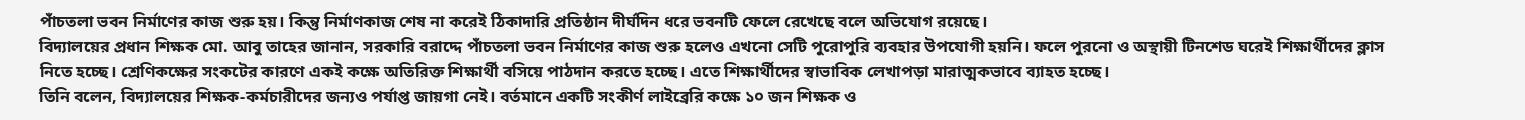পাঁচতলা ভবন নির্মাণের কাজ শুরু হয়। কিন্তু নির্মাণকাজ শেষ না করেই ঠিকাদারি প্রতিষ্ঠান দীর্ঘদিন ধরে ভবনটি ফেলে রেখেছে বলে অভিযোগ রয়েছে।
বিদ্যালয়ের প্রধান শিক্ষক মো. আবু তাহের জানান, সরকারি বরাদ্দে পাঁচতলা ভবন নির্মাণের কাজ শুরু হলেও এখনো সেটি পুরোপুরি ব্যবহার উপযোগী হয়নি। ফলে পুরনো ও অস্থায়ী টিনশেড ঘরেই শিক্ষার্থীদের ক্লাস নিতে হচ্ছে। শ্রেণিকক্ষের সংকটের কারণে একই কক্ষে অতিরিক্ত শিক্ষার্থী বসিয়ে পাঠদান করতে হচ্ছে। এতে শিক্ষার্থীদের স্বাভাবিক লেখাপড়া মারাত্মকভাবে ব্যাহত হচ্ছে।
তিনি বলেন, বিদ্যালয়ের শিক্ষক-কর্মচারীদের জন্যও পর্যাপ্ত জায়গা নেই। বর্তমানে একটি সংকীর্ণ লাইব্রেরি কক্ষে ১০ জন শিক্ষক ও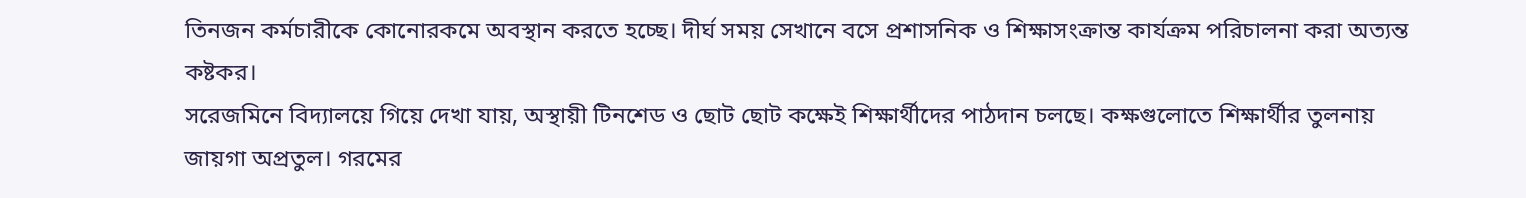তিনজন কর্মচারীকে কোনোরকমে অবস্থান করতে হচ্ছে। দীর্ঘ সময় সেখানে বসে প্রশাসনিক ও শিক্ষাসংক্রান্ত কার্যক্রম পরিচালনা করা অত্যন্ত কষ্টকর।
সরেজমিনে বিদ্যালয়ে গিয়ে দেখা যায়, অস্থায়ী টিনশেড ও ছোট ছোট কক্ষেই শিক্ষার্থীদের পাঠদান চলছে। কক্ষগুলোতে শিক্ষার্থীর তুলনায় জায়গা অপ্রতুল। গরমের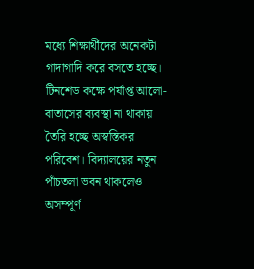মধ্যে শিক্ষার্থীদের অনেকটা গাদাগাদি করে বসতে হচ্ছে। টিনশেড কক্ষে পর্যাপ্ত আলো-বাতাসের ব্যবস্থা না থাকায় তৈরি হচ্ছে অস্বস্তিকর পরিবেশ। বিদ্যালয়ের নতুন পাঁচতলা ভবন থাকলেও অসম্পূর্ণ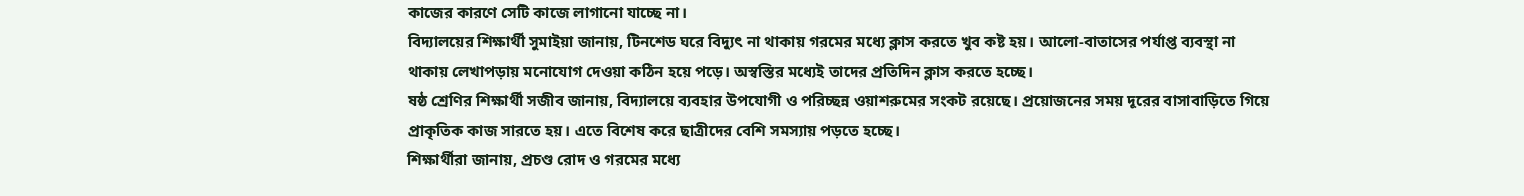কাজের কারণে সেটি কাজে লাগানো যাচ্ছে না।
বিদ্যালয়ের শিক্ষার্থী সুমাইয়া জানায়, টিনশেড ঘরে বিদ্যুৎ না থাকায় গরমের মধ্যে ক্লাস করতে খুব কষ্ট হয়। আলো-বাতাসের পর্যাপ্ত ব্যবস্থা না থাকায় লেখাপড়ায় মনোযোগ দেওয়া কঠিন হয়ে পড়ে। অস্বস্তির মধ্যেই তাদের প্রতিদিন ক্লাস করতে হচ্ছে।
ষষ্ঠ শ্রেণির শিক্ষার্থী সজীব জানায়, বিদ্যালয়ে ব্যবহার উপযোগী ও পরিচ্ছন্ন ওয়াশরুমের সংকট রয়েছে। প্রয়োজনের সময় দূরের বাসাবাড়িতে গিয়ে প্রাকৃতিক কাজ সারতে হয়। এতে বিশেষ করে ছাত্রীদের বেশি সমস্যায় পড়তে হচ্ছে।
শিক্ষার্থীরা জানায়, প্রচণ্ড রোদ ও গরমের মধ্যে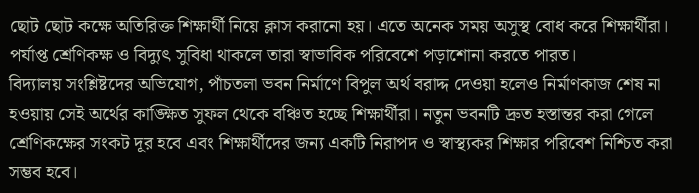ছোট ছোট কক্ষে অতিরিক্ত শিক্ষার্থী নিয়ে ক্লাস করানো হয়। এতে অনেক সময় অসুস্থ বোধ করে শিক্ষার্থীরা। পর্যাপ্ত শ্রেণিকক্ষ ও বিদ্যুৎ সুবিধা থাকলে তারা স্বাভাবিক পরিবেশে পড়াশোনা করতে পারত।
বিদ্যালয় সংশ্লিষ্টদের অভিযোগ, পাঁচতলা ভবন নির্মাণে বিপুল অর্থ বরাদ্দ দেওয়া হলেও নির্মাণকাজ শেষ না হওয়ায় সেই অর্থের কাঙ্ক্ষিত সুফল থেকে বঞ্চিত হচ্ছে শিক্ষার্থীরা। নতুন ভবনটি দ্রুত হস্তান্তর করা গেলে শ্রেণিকক্ষের সংকট দূর হবে এবং শিক্ষার্থীদের জন্য একটি নিরাপদ ও স্বাস্থ্যকর শিক্ষার পরিবেশ নিশ্চিত করা সম্ভব হবে।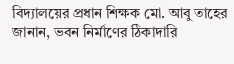বিদ্যালয়ের প্রধান শিক্ষক মো. আবু তাহের জানান, ভবন নির্মাণের ঠিকাদারি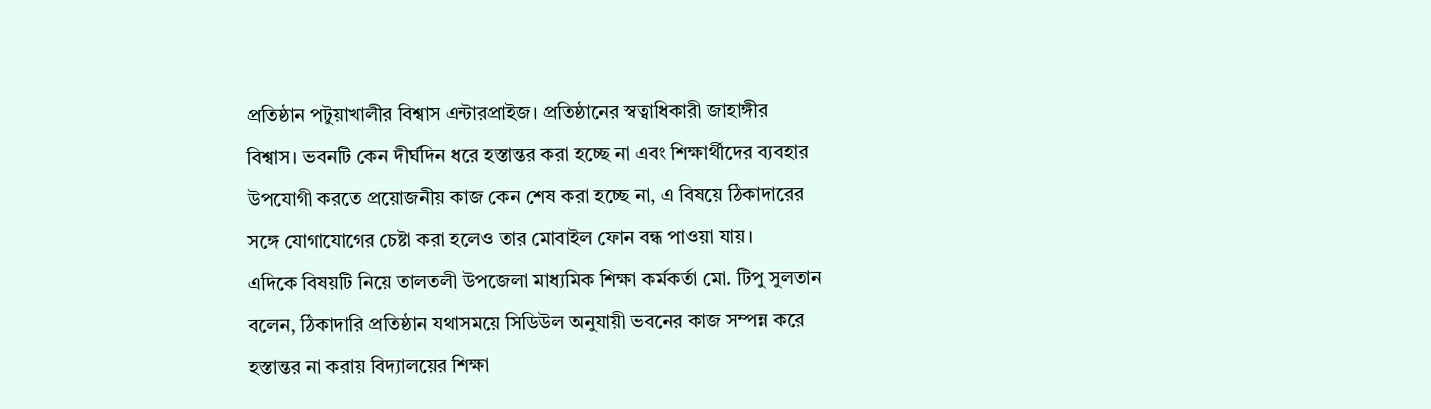প্রতিষ্ঠান পটুয়াখালীর বিশ্বাস এন্টারপ্রাইজ। প্রতিষ্ঠানের স্বত্বাধিকারী জাহাঙ্গীর বিশ্বাস। ভবনটি কেন দীর্ঘদিন ধরে হস্তান্তর করা হচ্ছে না এবং শিক্ষার্থীদের ব্যবহার উপযোগী করতে প্রয়োজনীয় কাজ কেন শেষ করা হচ্ছে না, এ বিষয়ে ঠিকাদারের সঙ্গে যোগাযোগের চেষ্টা করা হলেও তার মোবাইল ফোন বন্ধ পাওয়া যায়।
এদিকে বিষয়টি নিয়ে তালতলী উপজেলা মাধ্যমিক শিক্ষা কর্মকর্তা মো. টিপু সুলতান বলেন, ঠিকাদারি প্রতিষ্ঠান যথাসময়ে সিডিউল অনুযায়ী ভবনের কাজ সম্পন্ন করে হস্তান্তর না করায় বিদ্যালয়ের শিক্ষা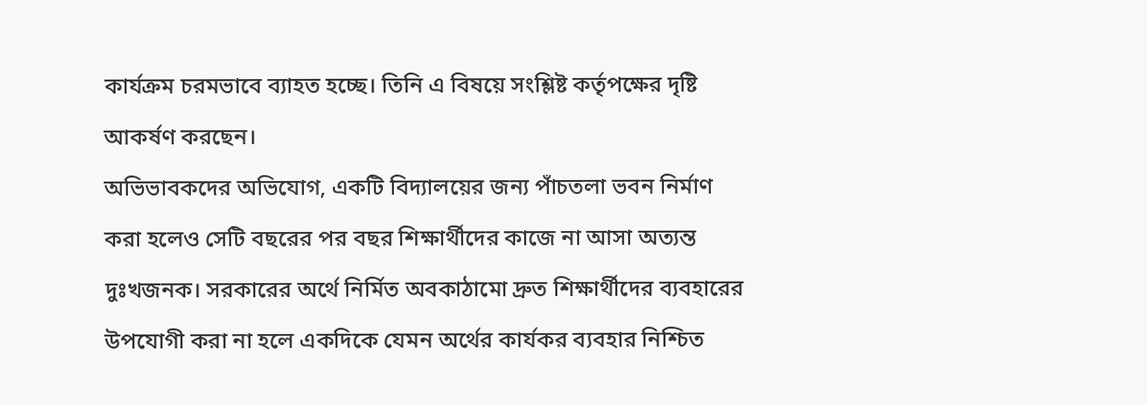কার্যক্রম চরমভাবে ব্যাহত হচ্ছে। তিনি এ বিষয়ে সংশ্লিষ্ট কর্তৃপক্ষের দৃষ্টি আকর্ষণ করছেন।
অভিভাবকদের অভিযোগ, একটি বিদ্যালয়ের জন্য পাঁচতলা ভবন নির্মাণ করা হলেও সেটি বছরের পর বছর শিক্ষার্থীদের কাজে না আসা অত্যন্ত দুঃখজনক। সরকারের অর্থে নির্মিত অবকাঠামো দ্রুত শিক্ষার্থীদের ব্যবহারের উপযোগী করা না হলে একদিকে যেমন অর্থের কার্যকর ব্যবহার নিশ্চিত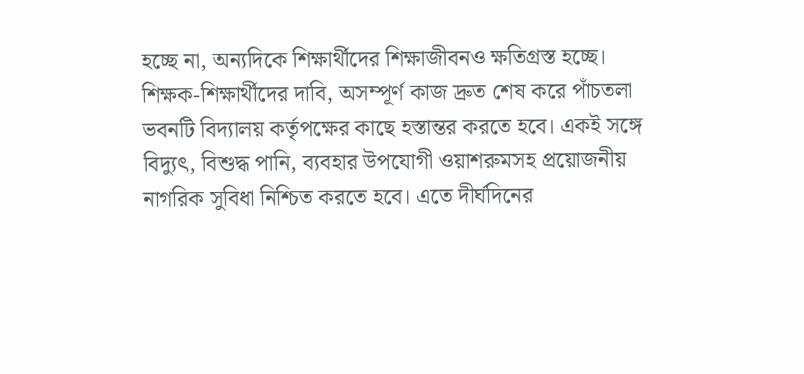হচ্ছে না, অন্যদিকে শিক্ষার্থীদের শিক্ষাজীবনও ক্ষতিগ্রস্ত হচ্ছে।
শিক্ষক-শিক্ষার্থীদের দাবি, অসম্পূর্ণ কাজ দ্রুত শেষ করে পাঁচতলা ভবনটি বিদ্যালয় কর্তৃপক্ষের কাছে হস্তান্তর করতে হবে। একই সঙ্গে বিদ্যুৎ, বিশুদ্ধ পানি, ব্যবহার উপযোগী ওয়াশরুমসহ প্রয়োজনীয় নাগরিক সুবিধা নিশ্চিত করতে হবে। এতে দীর্ঘদিনের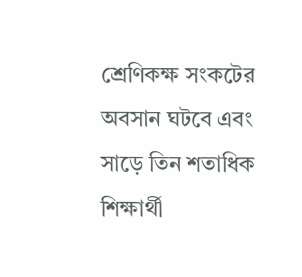শ্রেণিকক্ষ সংকটের অবসান ঘটবে এবং সাড়ে তিন শতাধিক শিক্ষার্থী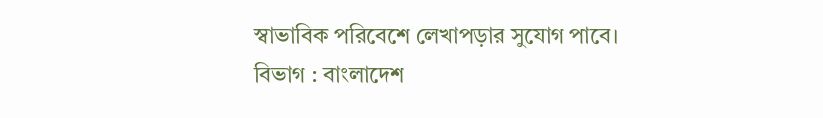স্বাভাবিক পরিবেশে লেখাপড়ার সুযোগ পাবে।
বিভাগ : বাংলাদেশ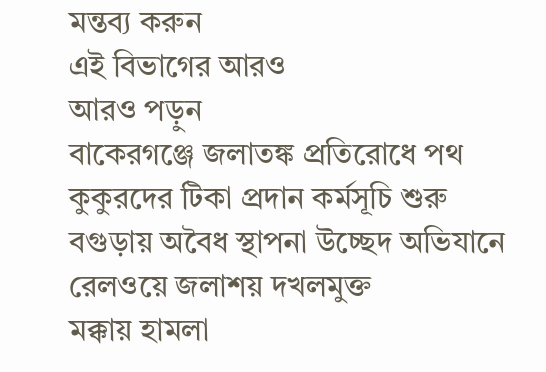মন্তব্য করুন
এই বিভাগের আরও
আরও পড়ুন
বাকেরগঞ্জে জলাতঙ্ক প্রতিরোধে পথ কুকুরদের টিকা প্রদান কর্মসূচি শুরু
বগুড়ায় অবৈধ স্থাপনা উচ্ছেদ অভিযানে রেলওয়ে জলাশয় দখলমুক্ত
মক্কায় হামলা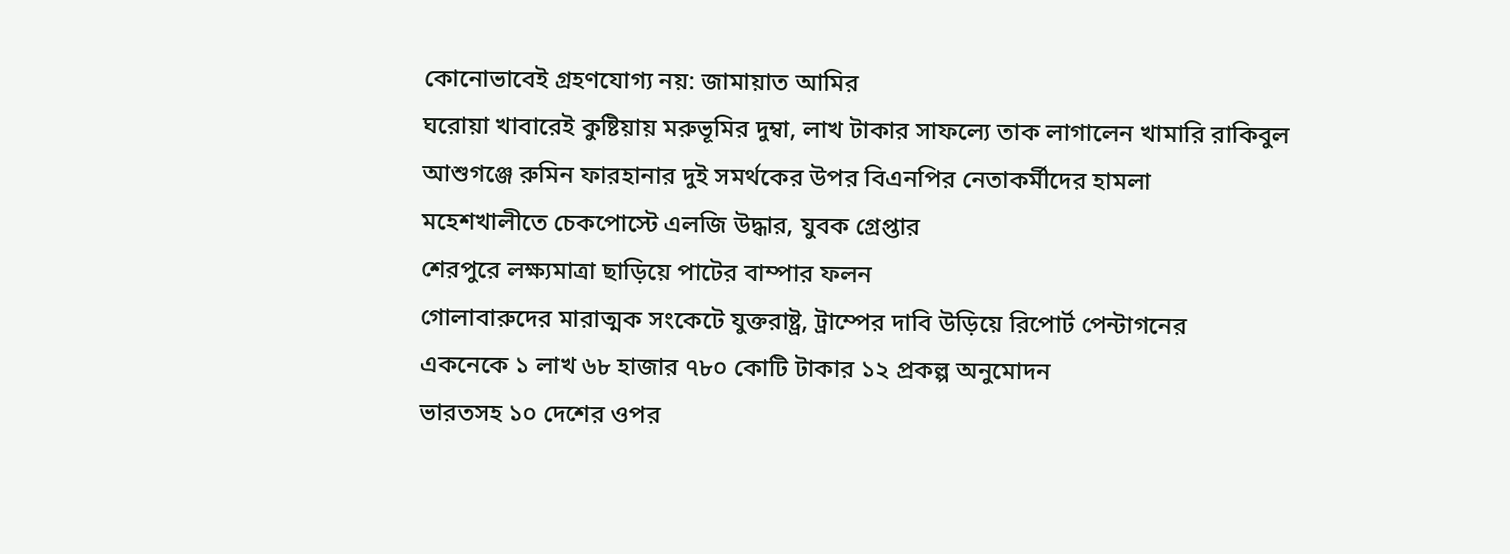কোনোভাবেই গ্রহণযোগ্য নয়: জামায়াত আমির
ঘরোয়া খাবারেই কুষ্টিয়ায় মরুভূমির দুম্বা, লাখ টাকার সাফল্যে তাক লাগালেন খামারি রাকিবুল
আশুগঞ্জে রুমিন ফারহানার দুই সমর্থকের উপর বিএনপির নেতাকর্মীদের হামলা
মহেশখালীতে চেকপোস্টে এলজি উদ্ধার, যুবক গ্রেপ্তার
শেরপুরে লক্ষ্যমাত্রা ছাড়িয়ে পাটের বাম্পার ফলন
গোলাবারুদের মারাত্মক সংকেটে যুক্তরাষ্ট্র, ট্রাম্পের দাবি উড়িয়ে রিপোর্ট পেন্টাগনের
একনেকে ১ লাখ ৬৮ হাজার ৭৮০ কোটি টাকার ১২ প্রকল্প অনুমোদন
ভারতসহ ১০ দেশের ওপর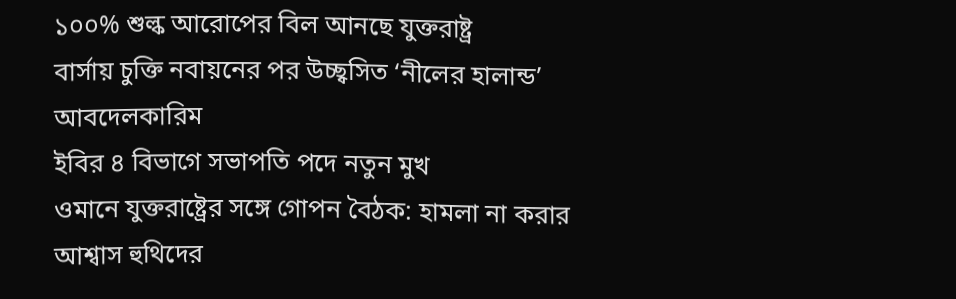১০০% শুল্ক আরোপের বিল আনছে যুক্তরাষ্ট্র
বার্সায় চুক্তি নবায়নের পর উচ্ছ্বসিত ‘নীলের হালান্ড’ আবদেলকারিম
ইবির ৪ বিভাগে সভাপতি পদে নতুন মুখ
ওমানে যুক্তরাষ্ট্রের সঙ্গে গোপন বৈঠক: হামলা না করার আশ্বাস হুথিদের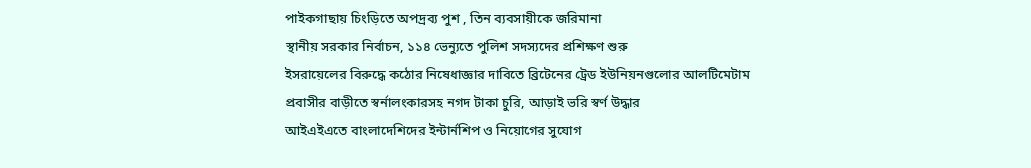পাইকগাছায় চিংড়িতে অপদ্রব্য পুশ , তিন ব্যবসায়ীকে জরিমানা
স্থানীয় সরকার নির্বাচন, ১১৪ ভেন্যুতে পুলিশ সদস্যদের প্রশিক্ষণ শুরু
ইসরায়েলের বিরুদ্ধে কঠোর নিষেধাজ্ঞার দাবিতে ব্রিটেনের ট্রেড ইউনিয়নগুলোর আলটিমেটাম
প্রবাসীর বাড়ীতে স্বর্নালংকারসহ নগদ টাকা চুরি, আড়াই ভরি স্বর্ণ উদ্ধার
আইএইএতে বাংলাদেশিদের ইন্টার্নশিপ ও নিয়োগের সুযোগ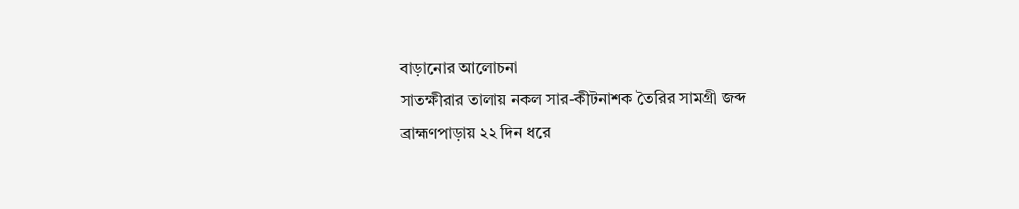বাড়ানোর আলোচনা
সাতক্ষীরার তালায় নকল সার-কীটনাশক তৈরির সামগ্রী জব্দ
ব্রাহ্মণপাড়ায় ২২ দিন ধরে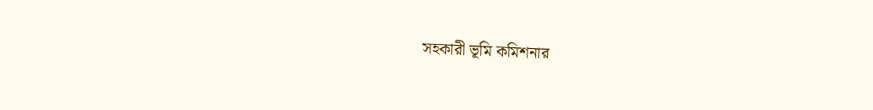সহকারী ভূমি কমিশনার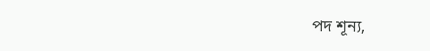পদ শূন্য,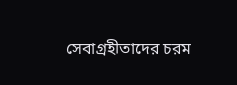সেবাগ্রহীতাদের চরম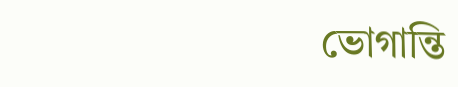ভোগান্তি